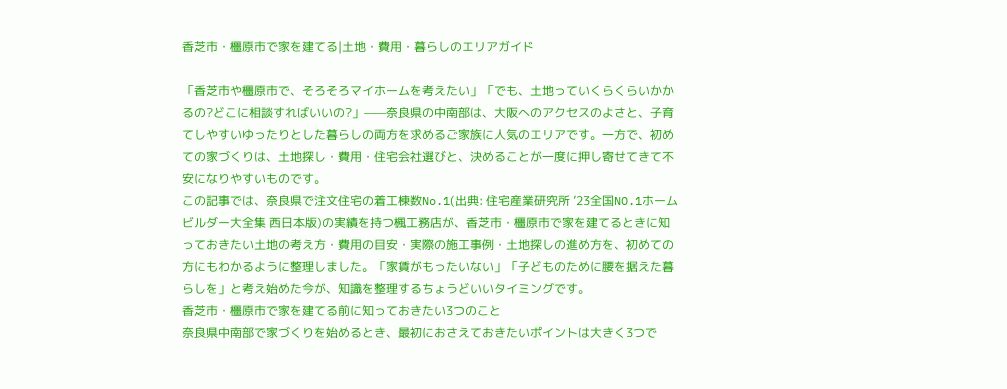香芝市・橿原市で家を建てる|土地・費用・暮らしのエリアガイド

「香芝市や橿原市で、そろそろマイホームを考えたい」「でも、土地っていくらくらいかかるの?どこに相談すればいいの?」——奈良県の中南部は、大阪へのアクセスのよさと、子育てしやすいゆったりとした暮らしの両方を求めるご家族に人気のエリアです。一方で、初めての家づくりは、土地探し・費用・住宅会社選びと、決めることが一度に押し寄せてきて不安になりやすいものです。
この記事では、奈良県で注文住宅の着工棟数No.1(出典: 住宅産業研究所 ’23全国NO.1ホームビルダー大全集 西日本版)の実績を持つ楓工務店が、香芝市・橿原市で家を建てるときに知っておきたい土地の考え方・費用の目安・実際の施工事例・土地探しの進め方を、初めての方にもわかるように整理しました。「家賃がもったいない」「子どものために腰を据えた暮らしを」と考え始めた今が、知識を整理するちょうどいいタイミングです。
香芝市・橿原市で家を建てる前に知っておきたい3つのこと
奈良県中南部で家づくりを始めるとき、最初におさえておきたいポイントは大きく3つで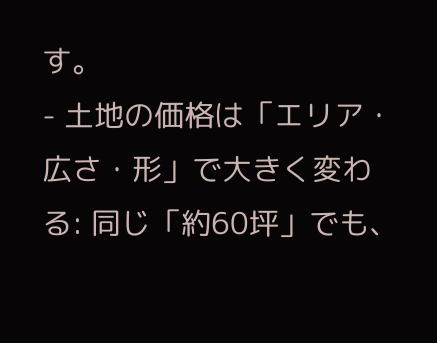す。
- 土地の価格は「エリア・広さ・形」で大きく変わる: 同じ「約60坪」でも、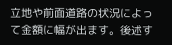立地や前面道路の状況によって金額に幅が出ます。後述す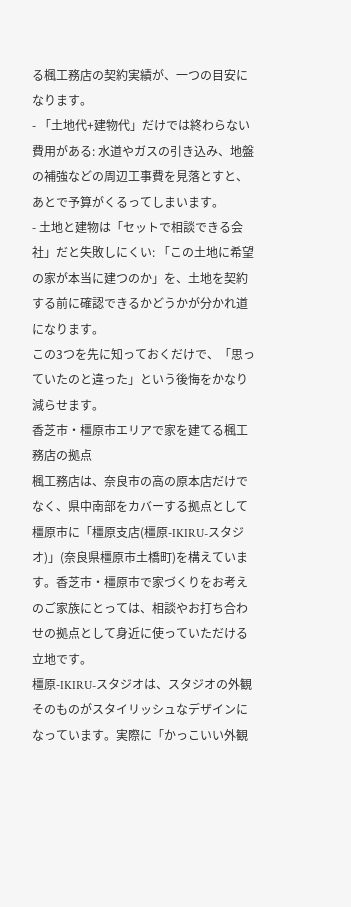る楓工務店の契約実績が、一つの目安になります。
- 「土地代+建物代」だけでは終わらない費用がある: 水道やガスの引き込み、地盤の補強などの周辺工事費を見落とすと、あとで予算がくるってしまいます。
- 土地と建物は「セットで相談できる会社」だと失敗しにくい: 「この土地に希望の家が本当に建つのか」を、土地を契約する前に確認できるかどうかが分かれ道になります。
この3つを先に知っておくだけで、「思っていたのと違った」という後悔をかなり減らせます。
香芝市・橿原市エリアで家を建てる楓工務店の拠点
楓工務店は、奈良市の高の原本店だけでなく、県中南部をカバーする拠点として橿原市に「橿原支店(橿原-IKIRU-スタジオ)」(奈良県橿原市土橋町)を構えています。香芝市・橿原市で家づくりをお考えのご家族にとっては、相談やお打ち合わせの拠点として身近に使っていただける立地です。
橿原-IKIRU-スタジオは、スタジオの外観そのものがスタイリッシュなデザインになっています。実際に「かっこいい外観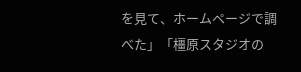を見て、ホームページで調べた」「橿原スタジオの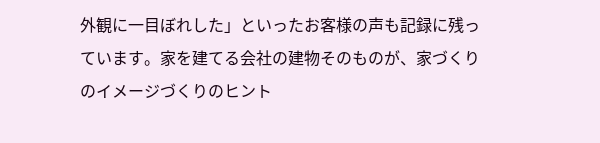外観に一目ぼれした」といったお客様の声も記録に残っています。家を建てる会社の建物そのものが、家づくりのイメージづくりのヒント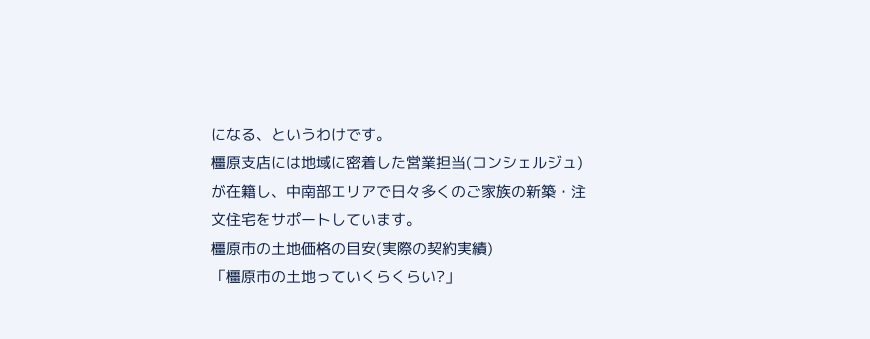になる、というわけです。
橿原支店には地域に密着した営業担当(コンシェルジュ)が在籍し、中南部エリアで日々多くのご家族の新築・注文住宅をサポートしています。
橿原市の土地価格の目安(実際の契約実績)
「橿原市の土地っていくらくらい?」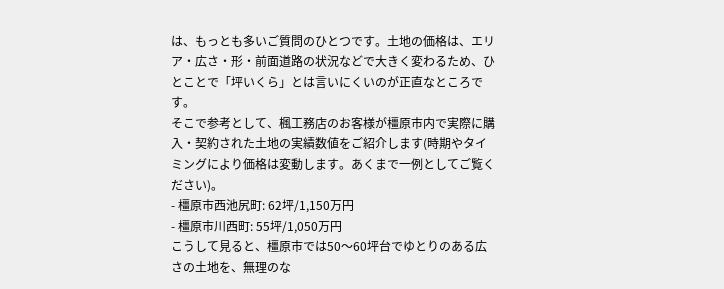は、もっとも多いご質問のひとつです。土地の価格は、エリア・広さ・形・前面道路の状況などで大きく変わるため、ひとことで「坪いくら」とは言いにくいのが正直なところです。
そこで参考として、楓工務店のお客様が橿原市内で実際に購入・契約された土地の実績数値をご紹介します(時期やタイミングにより価格は変動します。あくまで一例としてご覧ください)。
- 橿原市西池尻町: 62坪/1,150万円
- 橿原市川西町: 55坪/1,050万円
こうして見ると、橿原市では50〜60坪台でゆとりのある広さの土地を、無理のな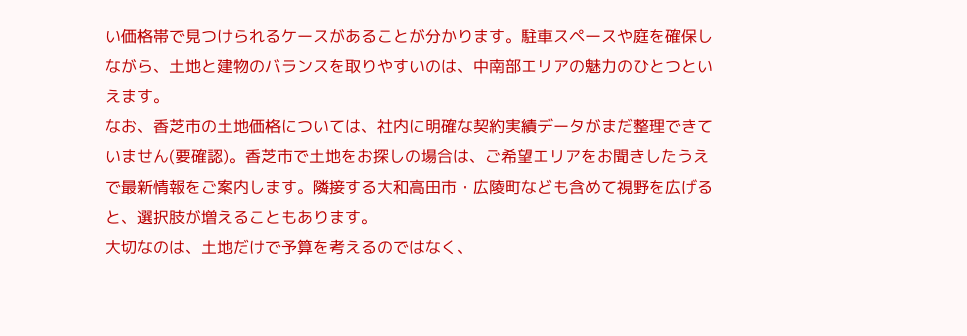い価格帯で見つけられるケースがあることが分かります。駐車スペースや庭を確保しながら、土地と建物のバランスを取りやすいのは、中南部エリアの魅力のひとつといえます。
なお、香芝市の土地価格については、社内に明確な契約実績データがまだ整理できていません(要確認)。香芝市で土地をお探しの場合は、ご希望エリアをお聞きしたうえで最新情報をご案内します。隣接する大和高田市・広陵町なども含めて視野を広げると、選択肢が増えることもあります。
大切なのは、土地だけで予算を考えるのではなく、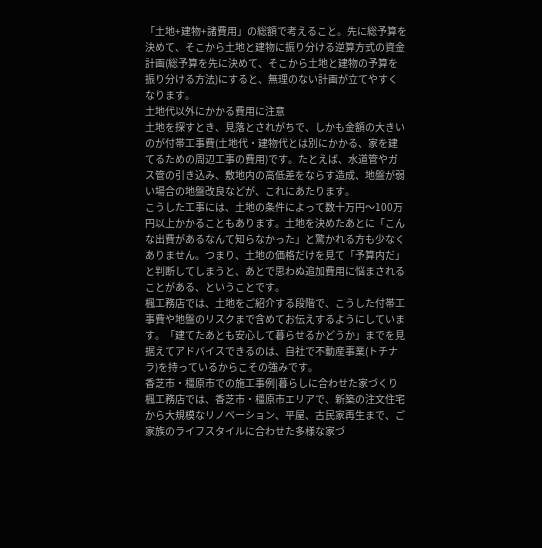「土地+建物+諸費用」の総額で考えること。先に総予算を決めて、そこから土地と建物に振り分ける逆算方式の資金計画(総予算を先に決めて、そこから土地と建物の予算を振り分ける方法)にすると、無理のない計画が立てやすくなります。
土地代以外にかかる費用に注意
土地を探すとき、見落とされがちで、しかも金額の大きいのが付帯工事費(土地代・建物代とは別にかかる、家を建てるための周辺工事の費用)です。たとえば、水道管やガス管の引き込み、敷地内の高低差をならす造成、地盤が弱い場合の地盤改良などが、これにあたります。
こうした工事には、土地の条件によって数十万円〜100万円以上かかることもあります。土地を決めたあとに「こんな出費があるなんて知らなかった」と驚かれる方も少なくありません。つまり、土地の価格だけを見て「予算内だ」と判断してしまうと、あとで思わぬ追加費用に悩まされることがある、ということです。
楓工務店では、土地をご紹介する段階で、こうした付帯工事費や地盤のリスクまで含めてお伝えするようにしています。「建てたあとも安心して暮らせるかどうか」までを見据えてアドバイスできるのは、自社で不動産事業(トチナラ)を持っているからこその強みです。
香芝市・橿原市での施工事例|暮らしに合わせた家づくり
楓工務店では、香芝市・橿原市エリアで、新築の注文住宅から大規模なリノベーション、平屋、古民家再生まで、ご家族のライフスタイルに合わせた多様な家づ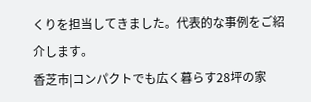くりを担当してきました。代表的な事例をご紹介します。
香芝市|コンパクトでも広く暮らす28坪の家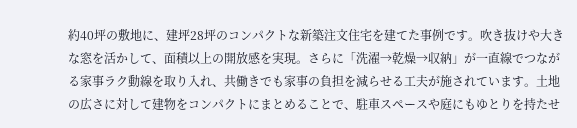約40坪の敷地に、建坪28坪のコンパクトな新築注文住宅を建てた事例です。吹き抜けや大きな窓を活かして、面積以上の開放感を実現。さらに「洗濯→乾燥→収納」が一直線でつながる家事ラク動線を取り入れ、共働きでも家事の負担を減らせる工夫が施されています。土地の広さに対して建物をコンパクトにまとめることで、駐車スペースや庭にもゆとりを持たせ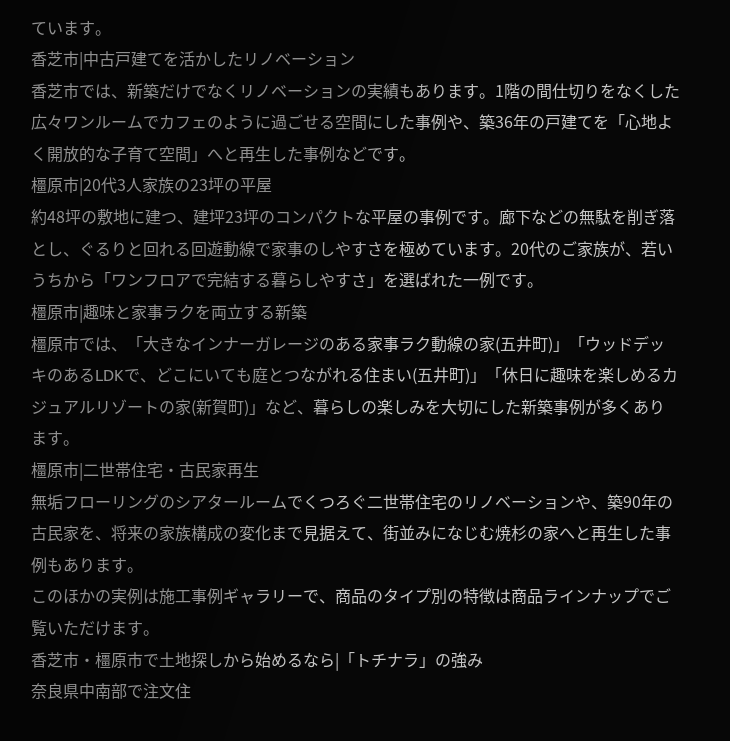ています。
香芝市|中古戸建てを活かしたリノベーション
香芝市では、新築だけでなくリノベーションの実績もあります。1階の間仕切りをなくした広々ワンルームでカフェのように過ごせる空間にした事例や、築36年の戸建てを「心地よく開放的な子育て空間」へと再生した事例などです。
橿原市|20代3人家族の23坪の平屋
約48坪の敷地に建つ、建坪23坪のコンパクトな平屋の事例です。廊下などの無駄を削ぎ落とし、ぐるりと回れる回遊動線で家事のしやすさを極めています。20代のご家族が、若いうちから「ワンフロアで完結する暮らしやすさ」を選ばれた一例です。
橿原市|趣味と家事ラクを両立する新築
橿原市では、「大きなインナーガレージのある家事ラク動線の家(五井町)」「ウッドデッキのあるLDKで、どこにいても庭とつながれる住まい(五井町)」「休日に趣味を楽しめるカジュアルリゾートの家(新賀町)」など、暮らしの楽しみを大切にした新築事例が多くあります。
橿原市|二世帯住宅・古民家再生
無垢フローリングのシアタールームでくつろぐ二世帯住宅のリノベーションや、築90年の古民家を、将来の家族構成の変化まで見据えて、街並みになじむ焼杉の家へと再生した事例もあります。
このほかの実例は施工事例ギャラリーで、商品のタイプ別の特徴は商品ラインナップでご覧いただけます。
香芝市・橿原市で土地探しから始めるなら|「トチナラ」の強み
奈良県中南部で注文住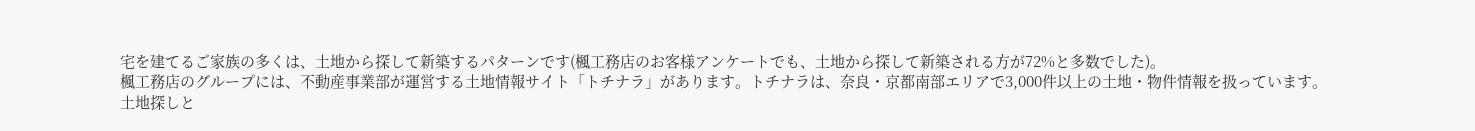宅を建てるご家族の多くは、土地から探して新築するパターンです(楓工務店のお客様アンケートでも、土地から探して新築される方が72%と多数でした)。
楓工務店のグループには、不動産事業部が運営する土地情報サイト「トチナラ」があります。トチナラは、奈良・京都南部エリアで3,000件以上の土地・物件情報を扱っています。
土地探しと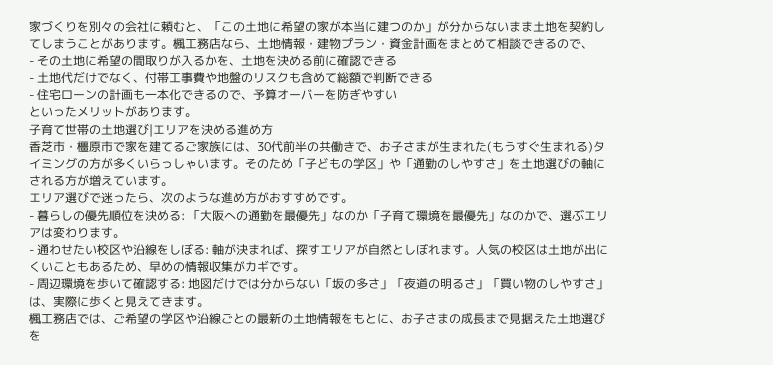家づくりを別々の会社に頼むと、「この土地に希望の家が本当に建つのか」が分からないまま土地を契約してしまうことがあります。楓工務店なら、土地情報・建物プラン・資金計画をまとめて相談できるので、
- その土地に希望の間取りが入るかを、土地を決める前に確認できる
- 土地代だけでなく、付帯工事費や地盤のリスクも含めて総額で判断できる
- 住宅ローンの計画も一本化できるので、予算オーバーを防ぎやすい
といったメリットがあります。
子育て世帯の土地選び|エリアを決める進め方
香芝市・橿原市で家を建てるご家族には、30代前半の共働きで、お子さまが生まれた(もうすぐ生まれる)タイミングの方が多くいらっしゃいます。そのため「子どもの学区」や「通勤のしやすさ」を土地選びの軸にされる方が増えています。
エリア選びで迷ったら、次のような進め方がおすすめです。
- 暮らしの優先順位を決める: 「大阪への通勤を最優先」なのか「子育て環境を最優先」なのかで、選ぶエリアは変わります。
- 通わせたい校区や沿線をしぼる: 軸が決まれば、探すエリアが自然としぼれます。人気の校区は土地が出にくいこともあるため、早めの情報収集がカギです。
- 周辺環境を歩いて確認する: 地図だけでは分からない「坂の多さ」「夜道の明るさ」「買い物のしやすさ」は、実際に歩くと見えてきます。
楓工務店では、ご希望の学区や沿線ごとの最新の土地情報をもとに、お子さまの成長まで見据えた土地選びを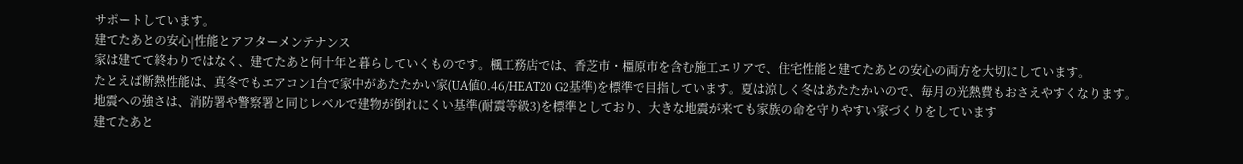サポートしています。
建てたあとの安心|性能とアフターメンテナンス
家は建てて終わりではなく、建てたあと何十年と暮らしていくものです。楓工務店では、香芝市・橿原市を含む施工エリアで、住宅性能と建てたあとの安心の両方を大切にしています。
たとえば断熱性能は、真冬でもエアコン1台で家中があたたかい家(UA値0.46/HEAT20 G2基準)を標準で目指しています。夏は涼しく冬はあたたかいので、毎月の光熱費もおさえやすくなります。地震への強さは、消防署や警察署と同じレベルで建物が倒れにくい基準(耐震等級3)を標準としており、大きな地震が来ても家族の命を守りやすい家づくりをしています
建てたあと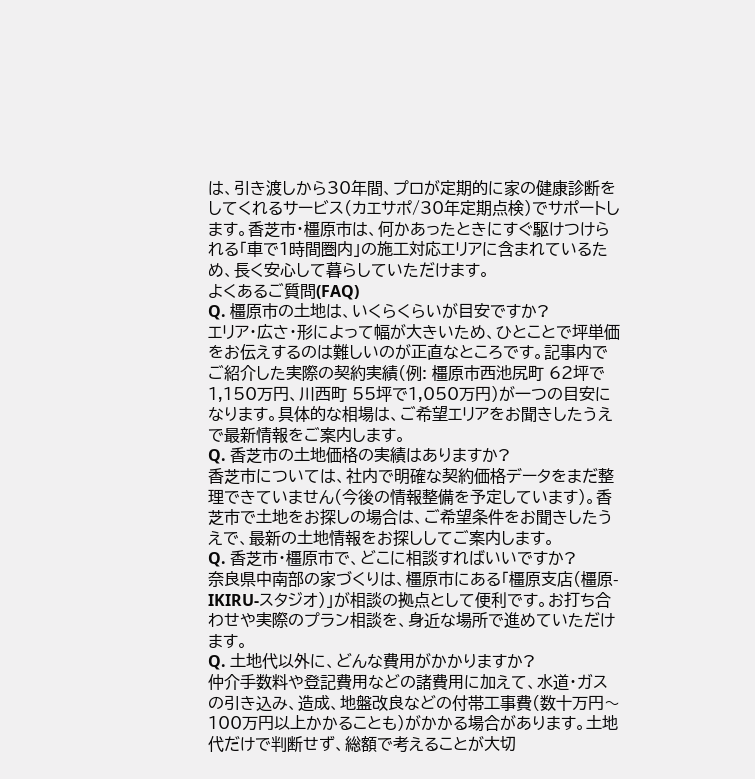は、引き渡しから30年間、プロが定期的に家の健康診断をしてくれるサービス(カエサポ/30年定期点検)でサポートします。香芝市・橿原市は、何かあったときにすぐ駆けつけられる「車で1時間圏内」の施工対応エリアに含まれているため、長く安心して暮らしていただけます。
よくあるご質問(FAQ)
Q. 橿原市の土地は、いくらくらいが目安ですか?
エリア・広さ・形によって幅が大きいため、ひとことで坪単価をお伝えするのは難しいのが正直なところです。記事内でご紹介した実際の契約実績(例: 橿原市西池尻町 62坪で1,150万円、川西町 55坪で1,050万円)が一つの目安になります。具体的な相場は、ご希望エリアをお聞きしたうえで最新情報をご案内します。
Q. 香芝市の土地価格の実績はありますか?
香芝市については、社内で明確な契約価格データをまだ整理できていません(今後の情報整備を予定しています)。香芝市で土地をお探しの場合は、ご希望条件をお聞きしたうえで、最新の土地情報をお探ししてご案内します。
Q. 香芝市・橿原市で、どこに相談すればいいですか?
奈良県中南部の家づくりは、橿原市にある「橿原支店(橿原-IKIRU-スタジオ)」が相談の拠点として便利です。お打ち合わせや実際のプラン相談を、身近な場所で進めていただけます。
Q. 土地代以外に、どんな費用がかかりますか?
仲介手数料や登記費用などの諸費用に加えて、水道・ガスの引き込み、造成、地盤改良などの付帯工事費(数十万円〜100万円以上かかることも)がかかる場合があります。土地代だけで判断せず、総額で考えることが大切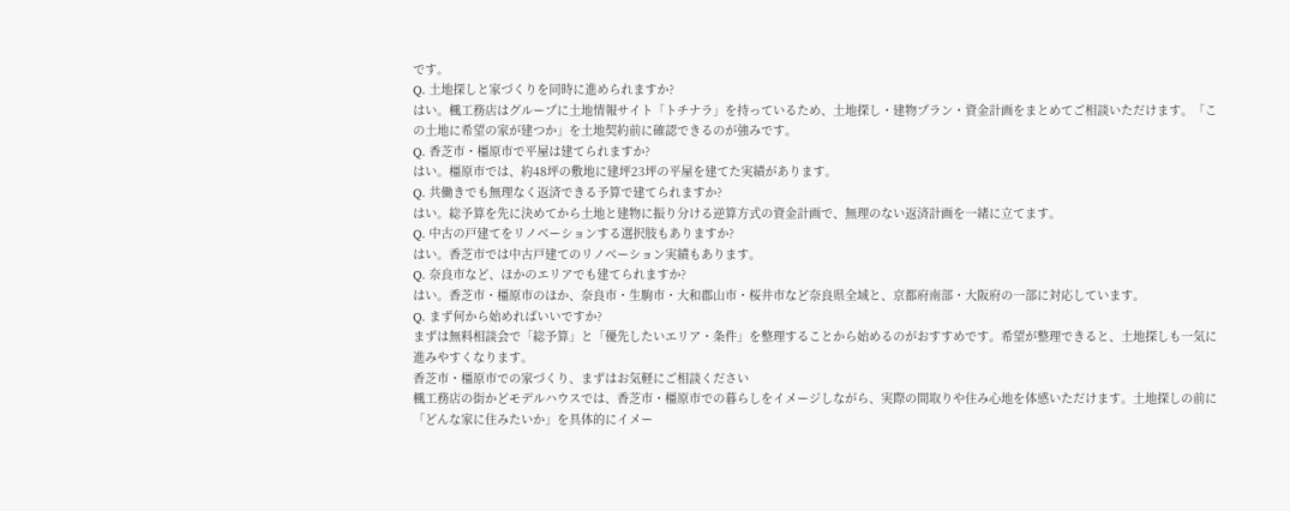です。
Q. 土地探しと家づくりを同時に進められますか?
はい。楓工務店はグループに土地情報サイト「トチナラ」を持っているため、土地探し・建物プラン・資金計画をまとめてご相談いただけます。「この土地に希望の家が建つか」を土地契約前に確認できるのが強みです。
Q. 香芝市・橿原市で平屋は建てられますか?
はい。橿原市では、約48坪の敷地に建坪23坪の平屋を建てた実績があります。
Q. 共働きでも無理なく返済できる予算で建てられますか?
はい。総予算を先に決めてから土地と建物に振り分ける逆算方式の資金計画で、無理のない返済計画を一緒に立てます。
Q. 中古の戸建てをリノベーションする選択肢もありますか?
はい。香芝市では中古戸建てのリノベーション実績もあります。
Q. 奈良市など、ほかのエリアでも建てられますか?
はい。香芝市・橿原市のほか、奈良市・生駒市・大和郡山市・桜井市など奈良県全域と、京都府南部・大阪府の一部に対応しています。
Q. まず何から始めればいいですか?
まずは無料相談会で「総予算」と「優先したいエリア・条件」を整理することから始めるのがおすすめです。希望が整理できると、土地探しも一気に進みやすくなります。
香芝市・橿原市での家づくり、まずはお気軽にご相談ください
楓工務店の街かどモデルハウスでは、香芝市・橿原市での暮らしをイメージしながら、実際の間取りや住み心地を体感いただけます。土地探しの前に「どんな家に住みたいか」を具体的にイメー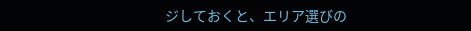ジしておくと、エリア選びの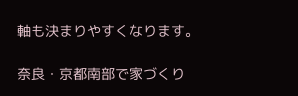軸も決まりやすくなります。

奈良・京都南部で家づくり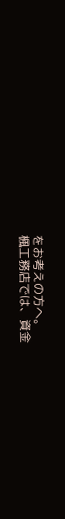をお考えの方へ。
楓工務店では、資金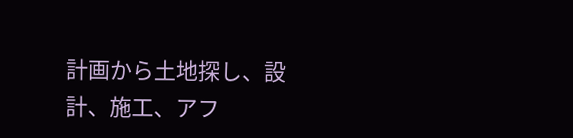計画から土地探し、設計、施工、アフ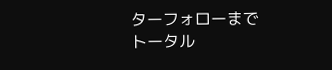ターフォローまでトータル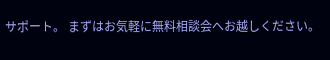サポート。 まずはお気軽に無料相談会へお越しください。